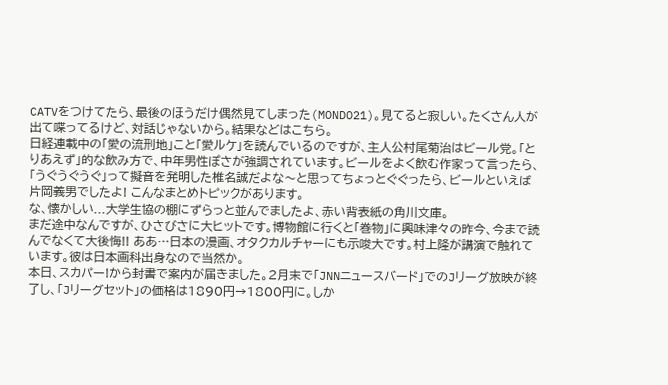CATVをつけてたら、最後のほうだけ偶然見てしまった(MONDO21)。見てると寂しい。たくさん人が出て喋ってるけど、対話じゃないから。結果などはこちら。
日経連載中の「愛の流刑地」こと「愛ルケ」を読んでいるのですが、主人公村尾菊治はビール党。「とりあえず」的な飲み方で、中年男性ぽさが強調されています。ビールをよく飲む作家って言ったら、「うぐうぐうぐ」って擬音を発明した椎名誠だよな〜と思ってちょっとぐぐったら、ビールといえば片岡義男でしたよ! こんなまとめトピックがあります。
な、懐かしい...大学生協の棚にずらっと並んでましたよ、赤い背表紙の角川文庫。
まだ途中なんですが、ひさびさに大ヒットです。博物館に行くと「巻物」に興味津々の昨今、今まで読んでなくて大後悔!! ああ…日本の漫画、オタクカルチャーにも示唆大です。村上隆が講演で触れています。彼は日本画科出身なので当然か。
本日、スカパー!から封書で案内が届きました。2月末で「JNNニュースバード」でのJリーグ放映が終了し、「Jリーグセット」の価格は1890円→1800円に。しか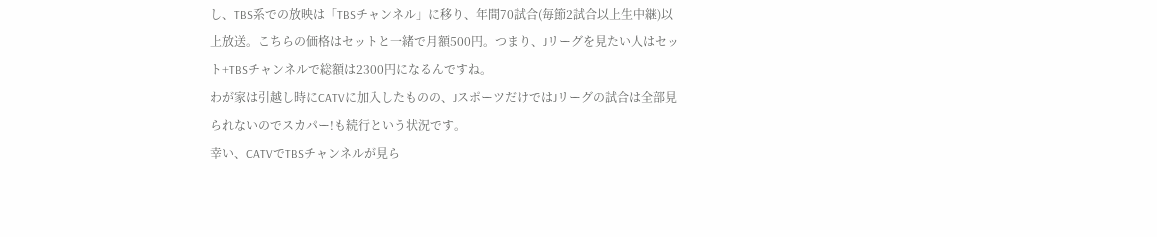し、TBS系での放映は「TBSチャンネル」に移り、年間70試合(毎節2試合以上生中継)以上放送。こちらの価格はセットと一緒で月額500円。つまり、Jリーグを見たい人はセット+TBSチャンネルで総額は2300円になるんですね。
わが家は引越し時にCATVに加入したものの、JスポーツだけではJリーグの試合は全部見られないのでスカパー!も続行という状況です。
幸い、CATVでTBSチャンネルが見ら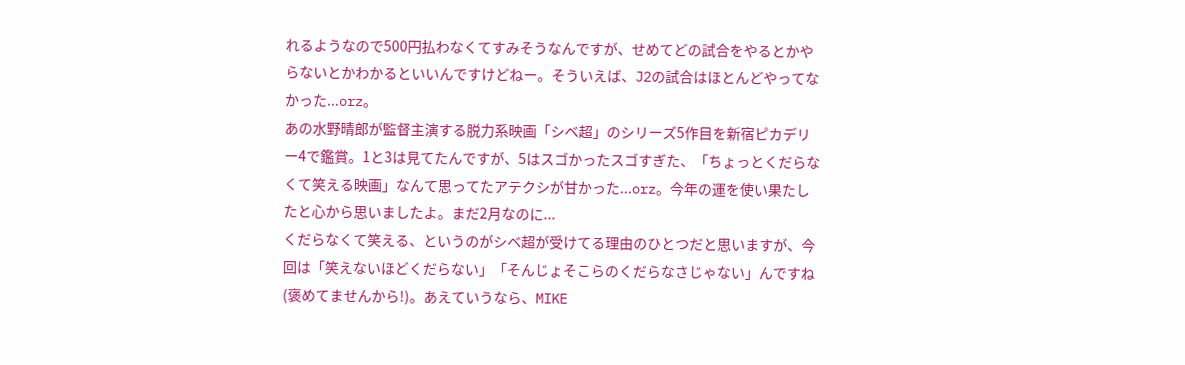れるようなので500円払わなくてすみそうなんですが、せめてどの試合をやるとかやらないとかわかるといいんですけどねー。そういえば、J2の試合はほとんどやってなかった...orz。
あの水野晴郎が監督主演する脱力系映画「シベ超」のシリーズ5作目を新宿ピカデリー4で鑑賞。1と3は見てたんですが、5はスゴかったスゴすぎた、「ちょっとくだらなくて笑える映画」なんて思ってたアテクシが甘かった...orz。今年の運を使い果たしたと心から思いましたよ。まだ2月なのに...
くだらなくて笑える、というのがシベ超が受けてる理由のひとつだと思いますが、今回は「笑えないほどくだらない」「そんじょそこらのくだらなさじゃない」んですね(褒めてませんから!)。あえていうなら、MIKE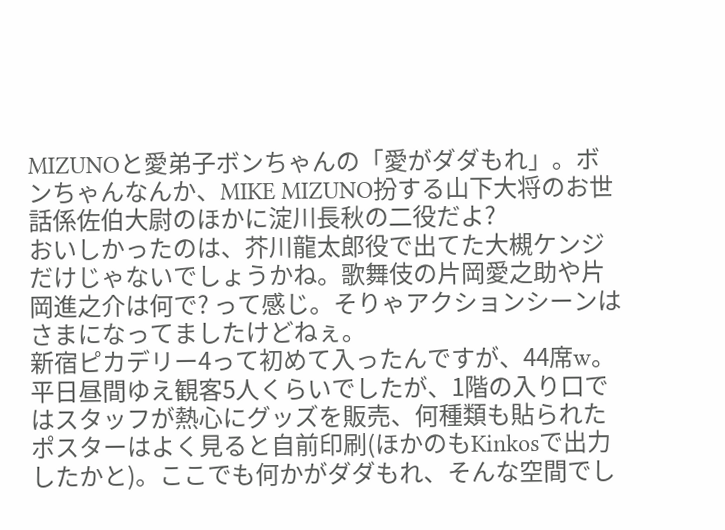MIZUNOと愛弟子ボンちゃんの「愛がダダもれ」。ボンちゃんなんか、MIKE MIZUNO扮する山下大将のお世話係佐伯大尉のほかに淀川長秋の二役だよ?
おいしかったのは、芥川龍太郎役で出てた大槻ケンジだけじゃないでしょうかね。歌舞伎の片岡愛之助や片岡進之介は何で? って感じ。そりゃアクションシーンはさまになってましたけどねぇ。
新宿ピカデリー4って初めて入ったんですが、44席w。平日昼間ゆえ観客5人くらいでしたが、1階の入り口ではスタッフが熱心にグッズを販売、何種類も貼られたポスターはよく見ると自前印刷(ほかのもKinkosで出力したかと)。ここでも何かがダダもれ、そんな空間でし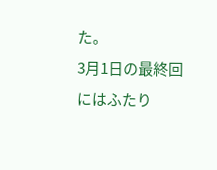た。
3月1日の最終回にはふたり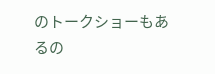のトークショーもあるの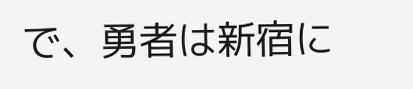で、勇者は新宿に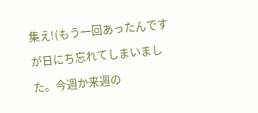集え!(もう一回あったんですが日にち忘れてしまいました。今週か来週の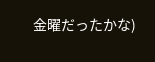金曜だったかな)